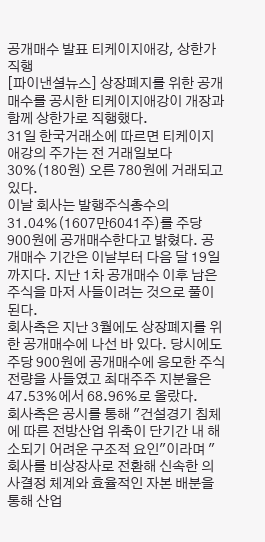공개매수 발표 티케이지애강, 상한가 직행
[파이낸셜뉴스] 상장폐지를 위한 공개매수를 공시한 티케이지애강이 개장과 함께 상한가로 직행했다.
31일 한국거래소에 따르면 티케이지애강의 주가는 전 거래일보다 30%(180원) 오른 780원에 거래되고 있다.
이날 회사는 발행주식총수의 31.04%(1607만6041주)를 주당 900원에 공개매수한다고 밝혔다. 공개매수 기간은 이날부터 다음 달 19일까지다. 지난 1차 공개매수 이후 남은 주식을 마저 사들이려는 것으로 풀이된다.
회사측은 지난 3월에도 상장폐지를 위한 공개매수에 나선 바 있다. 당시에도 주당 900원에 공개매수에 응모한 주식 전량을 사들였고 최대주주 지분율은 47.53%에서 68.96%로 올랐다.
회사측은 공시를 통해 "건설경기 침체에 따른 전방산업 위축이 단기간 내 해소되기 어려운 구조적 요인"이라며 "회사를 비상장사로 전환해 신속한 의사결정 체계와 효율적인 자본 배분을 통해 산업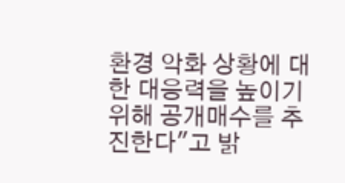환경 악화 상황에 대한 대응력을 높이기 위해 공개매수를 추진한다"고 밝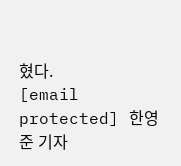혔다.
[email protected] 한영준 기자